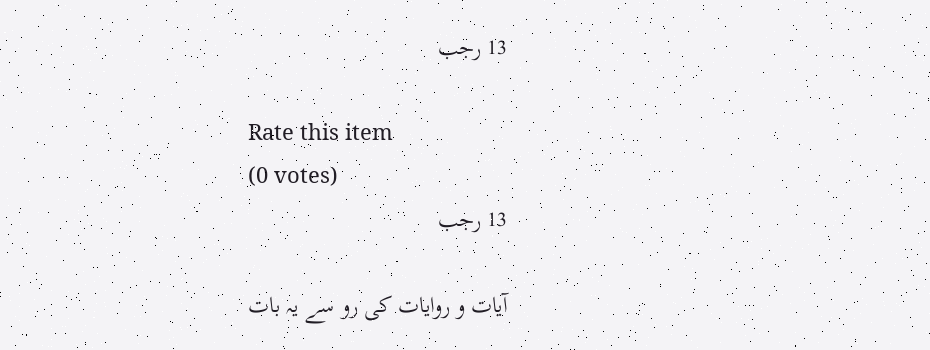13 رجب

Rate this item
(0 votes)
13 رجب

آیات و روایات کی رو سے یہ بات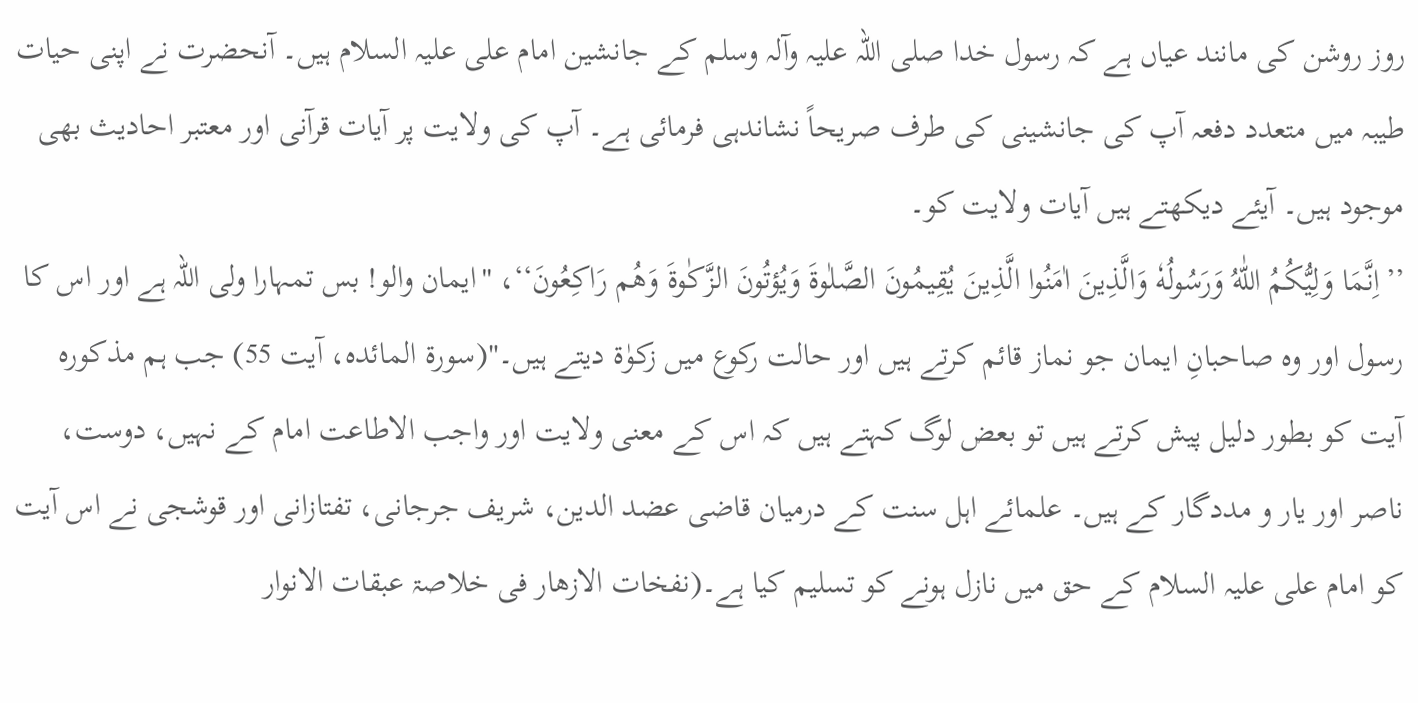روز روشن کی مانند عیاں ہے کہ رسول خدا صلی اللہ علیہ وآلہ وسلم کے جانشین امام علی علیہ السلام ہیں۔ آنحضرت نے اپنی حیات طیبہ میں متعدد دفعہ آپ کی جانشینی کی طرف صریحاً نشاندہی فرمائی ہے۔ آپ کی ولایت پر آیات قرآنی اور معتبر احادیث بھی موجود ہیں۔ آیئے دیکھتے ہیں آیات ولایت کو۔
’’اِنَّمَا وَلِيُّكُمُ اللّٰهُ وَرَسُولُهٗ وَالَّذِينَ اٰمَنُوا الَّذِينَ يُقِيمُونَ الصَّلٰوةَ وَيُؤتُونَ الزَّكٰوةَ وَهُم رَاكِعُونَ‘‘، "ایمان والو! بس تمہارا ولی اللہ ہے اور اس کا رسول اور وہ صاحبانِ ایمان جو نماز قائم کرتے ہیں اور حالت رکوع میں زکوٰۃ دیتے ہیں۔"(سورۃ المائدہ، آیت 55) جب ہم مذکورہ آیت کو بطور دلیل پیش کرتے ہیں تو بعض لوگ کہتے ہیں کہ اس کے معنی ولایت اور واجب الاطاعت امام کے نہیں، دوست، ناصر اور یار و مددگار کے ہیں۔ علمائے اہل سنت کے درمیان قاضی عضد الدین، شریف جرجانی، تفتازانی اور قوشجی نے اس آیت کو امام علی علیہ السلام کے حق میں نازل ہونے کو تسلیم کیا ہے۔(نفخات الازھار فی خلاصۃ عبقات الانوار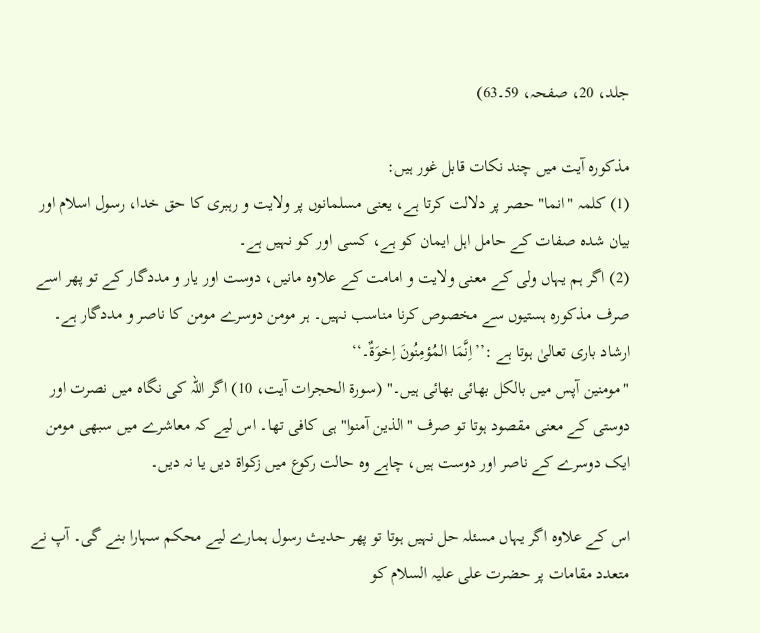جلد، 20، صفحہ، 59۔63)

مذکورہ آیت میں چند نکات قابل غور ہیں:
(1) کلمہ "انما" حصر پر دلالت کرتا ہے، یعنی مسلمانوں پر ولایت و رہبری کا حق خدا، رسول اسلام اور بیان شدہ صفات کے حامل اہل ایمان کو ہے، کسی اور کو نہیں ہے۔
(2) اگر ہم یہاں ولی کے معنی ولایت و امامت کے علاوہ مانیں، دوست اور یار و مددگار کے تو پھر اسے صرف مذکورہ ہستیوں سے مخصوص کرنا مناسب نہیں۔ ہر مومن دوسرے مومن کا ناصر و مددگار ہے۔ ارشاد باری تعالیٰ ہوتا ہے :’’اِنَّمَا المُؤمِنُونَ اِخوَةٌ۔‘‘
"مومنین آپس میں بالکل بھائی بھائی ہیں۔" (سورۃ الحجرات آیت، 10) اگر اللہ کی نگاہ میں نصرت اور دوستی کے معنی مقصود ہوتا تو صرف "الذین آمنوا" ہی کافی تھا۔ اس لیے کہ معاشرے میں سبھی مومن ایک دوسرے کے ناصر اور دوست ہیں، چاہے وہ حالت رکوع میں زکواۃ دیں یا نہ دیں۔

اس کے علاوہ اگر یہاں مسئلہ حل نہیں ہوتا تو پھر حدیث رسول ہمارے لیے محکم سہارا بنے گی۔ آپ نے متعدد مقامات پر حضرت علی علیہ السلام کو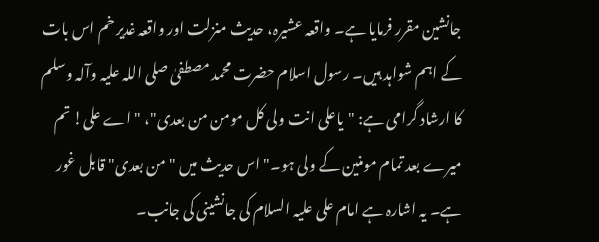جانشین مقرر فرمایا ہے۔ واقعہ عشیرہ، حدیث منزلت اور واقعہ غدیر خم اس بات کے اہم شواہد ہیں۔ رسول اسلام حضرت محمد مصطفیٰ صلی اللہ علیہ وآلہ وسلم کا ارشاد گرامی ہے: "یاعلی انت ولی کل مومن من بعدی"، "اے علی! تم میرے بعد تمام مومنین کے ولی ہو۔" اس حدیث میں "من بعدی" قابل غور ہے۔ یہ اشارہ ہے امام علی علیہ السلام کی جانشینی کی جانب۔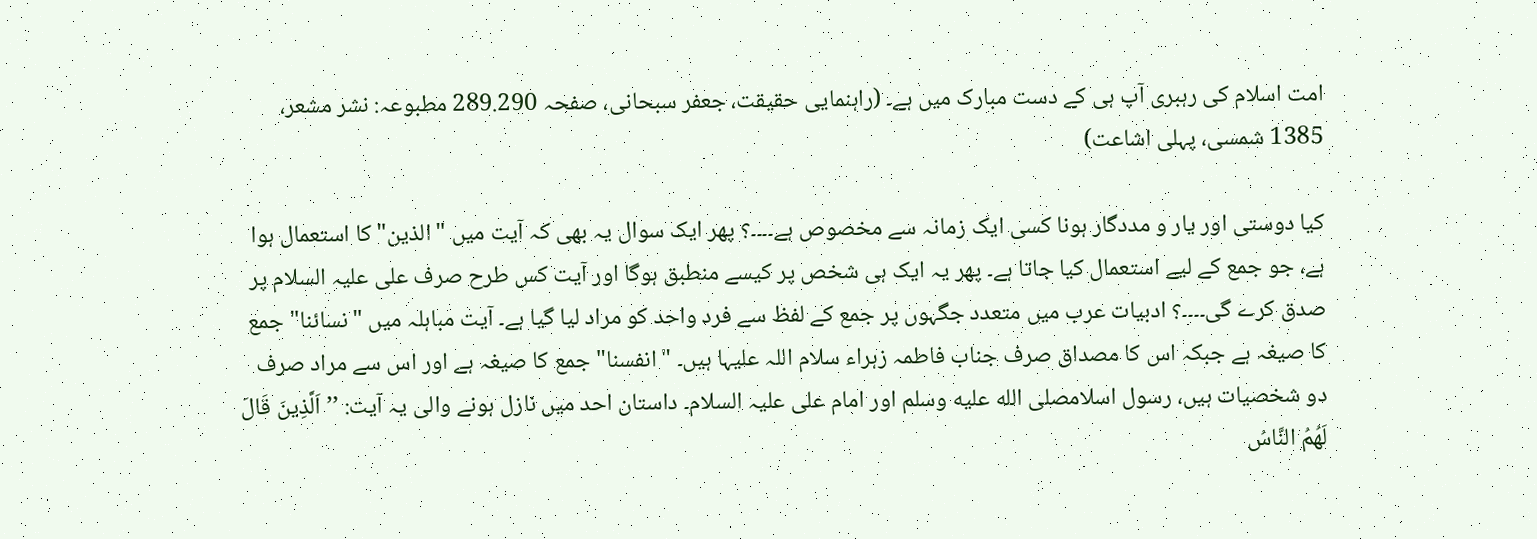امت اسلام کی رہبری آپ ہی کے دست مبارک میں ہے۔ (راہنمایی حقیقت، جعفر سبحانی، صفحہ 289.290 مطبوعہ: نشر مشعر، 1385 شمسی، پہلی اشاعت)

کیا دوستی اور یار و مددگار ہونا کسی ایک زمانہ سے مخصوص ہے۔۔۔۔؟ پھر ایک سوال یہ بھی کہ آیت میں "الذین" کا استعمال ہوا ہے، جو جمع کے لیے استعمال کیا جاتا ہے۔ پھر یہ ایک ہی شخص پر کیسے منطبق ہوگا اور آیت کس طرح صرف علی علیہ السلام پر صدق کرے گی۔۔۔۔؟ ادبیات عرب میں متعدد جگہوں پر جمع کے لفظ سے فرد واحد کو مراد لیا گیا ہے۔ آیت مباہلہ میں "نسائنا" جمع کا صیغہ ہے جبکہ اس کا مصداق صرف جناب فاطمہ زہراء سلام اللہ علیہا ہیں۔ "انفسنا" جمع کا صیغہ ہے اور اس سے مراد صرف دو شخصیات ہیں، رسول اسلامصلى الله عليه وسلم اور امام علی علیہ السلام۔ داستان احد میں نازل ہونے والی یہ آیت: ’’اَلَّذِينَ قَالَ لَهُمُ النَّاسُ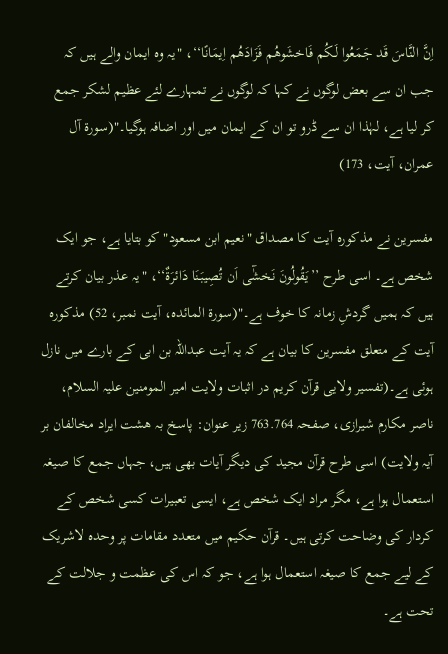اِنَّ النَّاسَ قَد جَمَعُوا لَـكُم فَاخشَوهُم فَزَادَهُم اِيمَانًا‘‘، "یہ وہ ایمان والے ہیں کہ جب ان سے بعض لوگوں نے کہا کہ لوگوں نے تمہارے لئے عظیم لشکر جمع کر لیا ہے، لہٰذا ان سے ڈرو تو ان کے ایمان میں اور اضافہ ہوگیا۔"(سورۃ آل عمران، آیت، 173)

مفسرین نے مذکورہ آیت کا مصداق "نعیم ابن مسعود" کو بتایا ہے، جو ایک شخص ہے۔ اسی طرح ’’يَقُولُونَ نَخشٰٓى اَن تُصِيبَـنَا دَائرَةٌ‘‘، "یہ عذر بیان کرتے ہیں کہ ہمیں گردشِ زمانہ کا خوف ہے۔"(سورۃ المائدہ، آیت نمبر، 52) مذکورہ آیت کے متعلق مفسرین کا بیان ہے کہ یہ آیت عبداللہ بن ابی کے بارے میں نازل ہوئی ہے۔(تفسیر ولایی قرآن کریم در اثبات ولایت امیر المومنین علیہ السلام، ناصر مکارم شیرازی، صفحہ 763.764 زیر عنوان: پاسخ بہ ھشت ایراد مخالفان بر آیہ ولایت) اسی طرح قرآن مجید کی دیگر آیات بھی ہیں، جہاں جمع کا صیغہ استعمال ہوا ہے، مگر مراد ایک شخص ہے، ایسی تعبیرات کسی شخص کے کردار کی وضاحت کرتی ہیں۔ قرآن حکیم میں متعدد مقامات پر وحدہ لاشریک کے لیے جمع کا صیغہ استعمال ہوا ہے، جو کہ اس کی عظمت و جلالت کے تحت ہے۔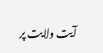آیت ولایت پر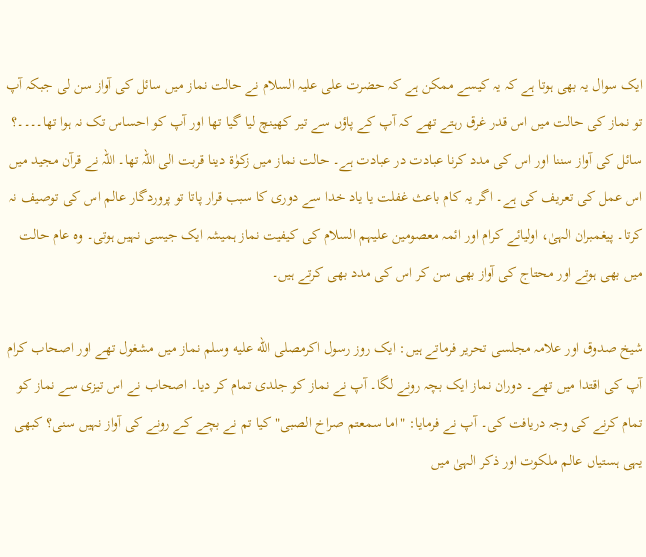ایک سوال یہ بھی ہوتا ہے کہ یہ کیسے ممکن ہے کہ حضرت علی علیہ السلام نے حالت نماز میں سائل کی آواز سن لی جبکہ آپ تو نماز کی حالت میں اس قدر غرق رہتے تھے کہ آپ کے پاؤں سے تیر کھینچ لیا گیا تھا اور آپ کو احساس تک نہ ہوا تھا۔۔۔۔؟  سائل کی آواز سننا اور اس کی مدد کرنا عبادت در عبادت ہے۔ حالت نماز میں زکوٰۃ دینا قربت الی اللہ تھا۔ اللہ نے قرآن مجید میں اس عمل کی تعریف کی ہے۔ اگر یہ کام باعث غفلت یا یاد خدا سے دوری کا سبب قرار پاتا تو پروردگار عالم اس کی توصیف نہ کرتا۔ پیغمبران الہیٰ، اولیائے کرام اور ائمہ معصومین علیہم السلام کی کیفیت نماز ہمیشہ ایک جیسی نہیں ہوتی۔ وہ عام حالت میں بھی ہوتے اور محتاج کی آواز بھی سن کر اس کی مدد بھی کرتے ہیں۔

شیخ صدوق اور علامہ مجلسی تحریر فرماتے ہیں: ایک روز رسول اکرمصلى الله عليه وسلم نماز میں مشغول تھے اور اصحاب کرام آپ کی اقتدا میں تھے۔ دوران نماز ایک بچہ رونے لگا۔ آپ نے نماز کو جلدی تمام کر دیا۔ اصحاب نے اس تیزی سے نماز کو تمام کرنے کی وجہ دریافت کی۔ آپ نے فرمایا: "اما سمعتم صراخ الصبی" کیا تم نے بچے کے رونے کی آواز نہیں سنی؟ کبھی یہی ہستیاں عالم ملکوت اور ذکر الہیٰ میں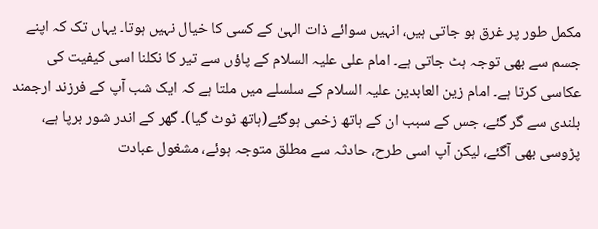مکمل طور پر غرق ہو جاتی ہیں، انہیں سوائے ذات الہیٰ کے کسی کا خیال نہیں ہوتا۔ یہاں تک کہ اپنے جسم سے بھی توجہ ہٹ جاتی ہے۔ امام علی علیہ السلام کے پاؤں سے تیر کا نکلنا اسی کیفیت کی عکاسی کرتا ہے۔ امام زین العابدین علیہ السلام کے سلسلے میں ملتا ہے کہ ایک شب آپ کے فرزند ارجمند بلندی سے گر گئے، جس کے سبب ان کے ہاتھ زخمی ہوگئے(ہاتھ ٹوٹ گیا)۔ گھر کے اندر شور برپا ہے، پڑوسی بھی آگئے، لیکن آپ اسی طرح، حادثہ سے مطلق متوجہ ہوئے، مشغول عبادت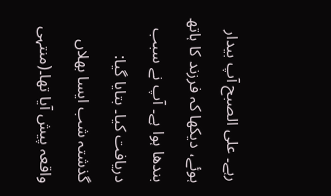رہے۔ علی الصبح آپ بیدار ہوئے، دیکھا کہ فرزند کا ہاتھ بندھا ہوا ہے۔ آپ نے سبب دریافت کیا۔ بتایا گیا: گذشتہ شب ایسا بھلاں واقعہ پیش آیا تھا۔(منتہی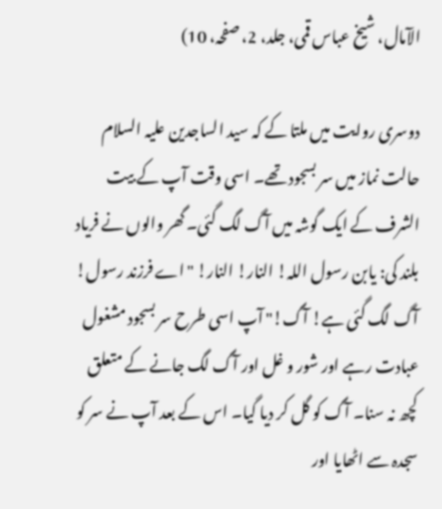الآمال، شیخ عباس قمی، جلد، 2، صفحہ، 10)

دوسری روایت میں ملتا کے کہ سید الساجدین علیہ السلام حالت نماز میں سر بسجود تھے۔ اسی وقت آپ کے بیت الشرف کے ایک گوشہ میں آگ لگ گئی۔ گھر والوں نے فریاد بلند کی: یابن رسول اللہ! النار! النار! "اے فرزند رسول! آگ لگ گئی ہے! آگ!" آپ اسی طرح سر بسجود مشغول عبادت رہے اور شور و غل اور آگ لگ جانے کے متعلق کچھ نہ سنا۔ آگ کو گل کر دیا گیا۔ اس کے بعد آپ نے سر کو سجدہ سے اٹھایا اور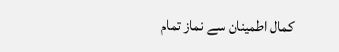کمال اطمینان سے نماز تمام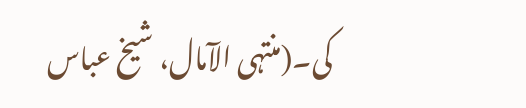کی۔(منتہی الآمال، شیخ عباس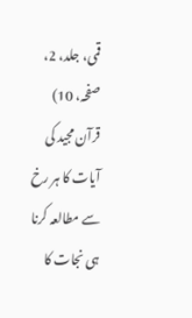قمی، جلد، 2، صفحہ، 10) قرآن مجید کی آیات کا ہر رخ سے مطالعہ کرنا ہی نجات کا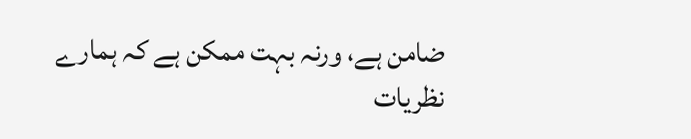ضامن ہے، ورنہ بہت ممکن ہے کہ ہمارے نظریات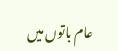عام باتوں میں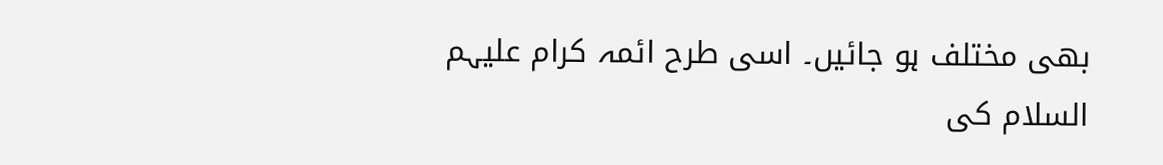بھی مختلف ہو جائیں۔ اسی طرح ائمہ کرام علیہم السلام کی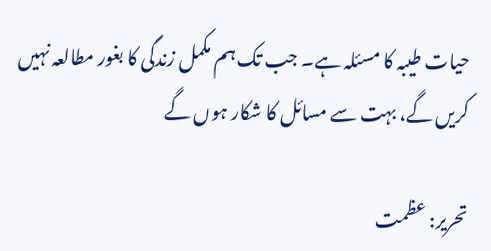حیات طیبہ کا مسئلہ ہے۔ جب تک ہم مکمل زندگی کا بغور مطالعہ نہیں کریں گے، بہت سے مسائل کا شکار ہوں گے

تحریر: عظمت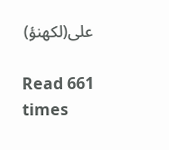علی(لکھنؤ)

Read 661 times